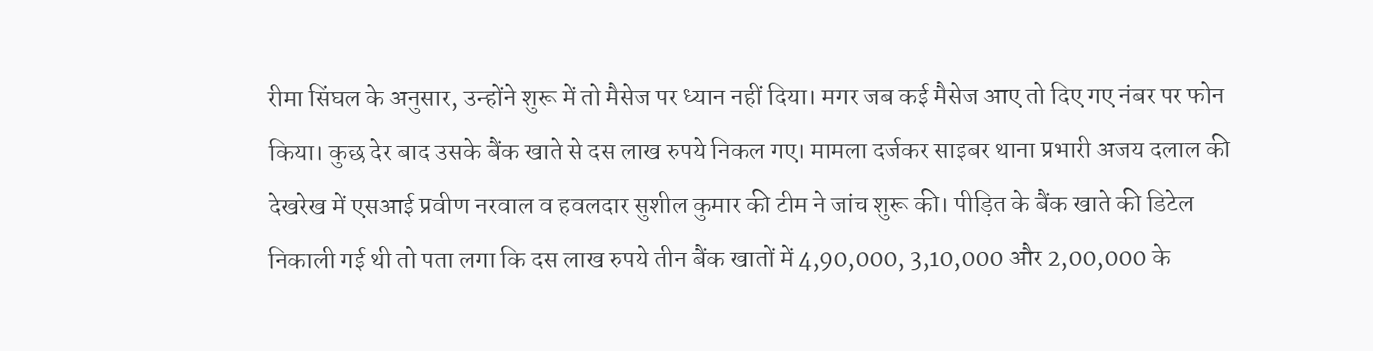रीमा सिंघल के अनुसार, उन्होंने शुरू में तो मैसेज पर ध्यान नहीं दिया। मगर जब कई मैसेज आए तो दिए गए नंबर पर फोन किया। कुछ देर बाद उसके बैंक खाते से दस लाख रुपये निकल गए। मामला दर्जकर साइबर थाना प्रभारी अजय दलाल की देखरेख में एसआई प्रवीण नरवाल व हवलदार सुशील कुमार की टीम ने जांच शुरू की। पीड़ित के बैंक खाते की डिटेल निकाली गई थी तो पता लगा कि दस लाख रुपये तीन बैंक खातों में 4,90,000, 3,10,000 और 2,00,000 के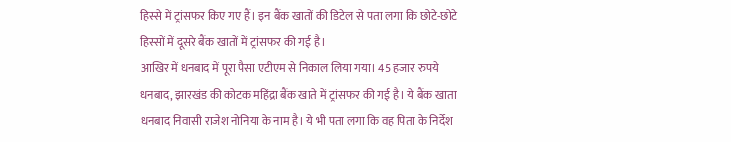हिस्से में ट्रांसफर किए गए हैं। इन बैंक खातों की डिटेल से पता लगा कि छोटे-छोटे हिस्सों में दूसरे बैंक खातों में ट्रांसफर की गई है।
आखिर में धनबाद में पूरा पैसा एटीएम से निकाल लिया गया। 45 हजार रुपये धनबाद, झारखंड की कोटक महिंद्रा बैंक खाते में ट्रांसफर की गई है। ये बैंक खाता धनबाद निवासी राजेश नोनिया के नाम है। ये भी पता लगा कि वह पिता के निर्देश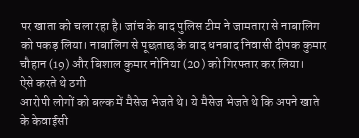पर खाता को चला रहा है। जांच के बाद पुलिस टीम ने जामतारा से नाबालिग को पकड़ लिया। नाबालिग से पूछताछ के बाद धनबाद निवासी दीपक कुमार चौहान (19) और बिशाल कुमार नोनिया (20) को गिरफ्तार कर लिया।
ऐसे करते थे ठगी
आरोपी लोगों को बल्क में मैसेज भेजते थे। ये मैसेज भेजते थे कि अपने खाते के केवाईसी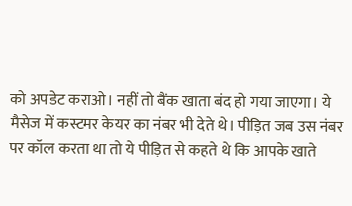को अपडेट कराओ। नहीं तो बैंक खाता बंद हो गया जाएगा। ये मैसेज में कस्टमर केयर का नंबर भी देते थे। पीड़ित जब उस नंबर पर कॉल करता था तो ये पीड़ित से कहते थे कि आपके खाते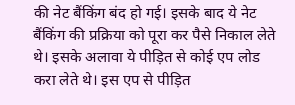की नेट बैंकिंग बंद हो गई। इसके बाद ये नेट बैंकिंग की प्रक्रिया को पूरा कर पैसे निकाल लेते थे। इसके अलावा ये पीड़ित से कोई एप लोड करा लेते थे। इस एप से पीड़ित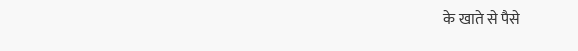के खाते से पैसे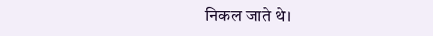निकल जाते थे।